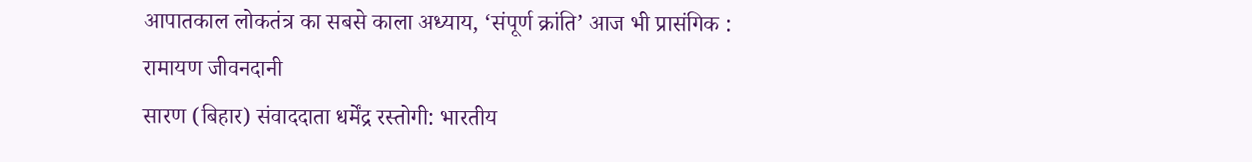आपातकाल लोकतंत्र का सबसे काला अध्याय, ‘संपूर्ण क्रांति’ आज भी प्रासंगिक : रामायण जीवनदानी
सारण (बिहार) संवाददाता धर्मेंद्र रस्तोगी: भारतीय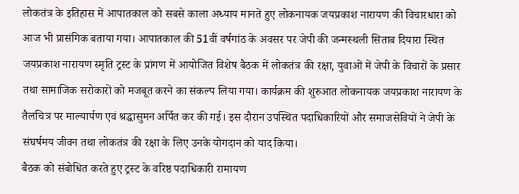लोकतंत्र के इतिहास में आपातकाल को सबसे काला अध्याय मानते हुए लोकनायक जयप्रकाश नारायण की विचारधारा को आज भी प्रासंगिक बताया गया। आपातकाल की 51वीं वर्षगांठ के अवसर पर जेपी की जन्मस्थली सिताब दियारा स्थित जयप्रकाश नारायण स्मृति ट्रस्ट के प्रांगण में आयोजित विशेष बैठक में लोकतंत्र की रक्षा, युवाओं में जेपी के विचारों के प्रसार तथा सामाजिक सरोकारों को मजबूत करने का संकल्प लिया गया। कार्यक्रम की शुरुआत लोकनायक जयप्रकाश नारायण के तैलचित्र पर माल्यार्पण एवं श्रद्धासुमन अर्पित कर की गई। इस दौरान उपस्थित पदाधिकारियों और समाजसेवियों ने जेपी के संघर्षमय जीवन तथा लोकतंत्र की रक्षा के लिए उनके योगदान को याद किया।
बैठक को संबोधित करते हुए ट्रस्ट के वरिष्ठ पदाधिकारी रामायण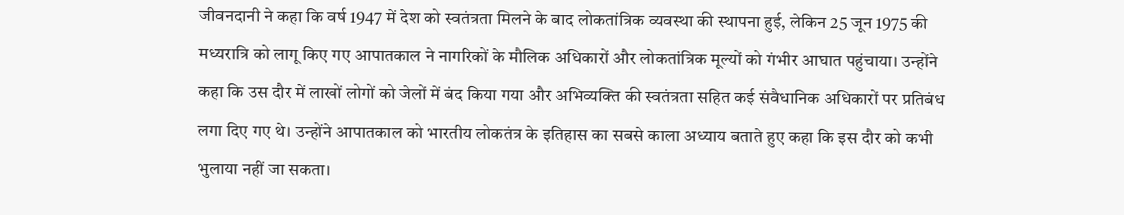जीवनदानी ने कहा कि वर्ष 1947 में देश को स्वतंत्रता मिलने के बाद लोकतांत्रिक व्यवस्था की स्थापना हुई, लेकिन 25 जून 1975 की मध्यरात्रि को लागू किए गए आपातकाल ने नागरिकों के मौलिक अधिकारों और लोकतांत्रिक मूल्यों को गंभीर आघात पहुंचाया। उन्होंने कहा कि उस दौर में लाखों लोगों को जेलों में बंद किया गया और अभिव्यक्ति की स्वतंत्रता सहित कई संवैधानिक अधिकारों पर प्रतिबंध लगा दिए गए थे। उन्होंने आपातकाल को भारतीय लोकतंत्र के इतिहास का सबसे काला अध्याय बताते हुए कहा कि इस दौर को कभी भुलाया नहीं जा सकता।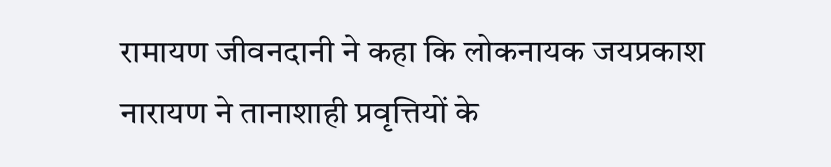रामायण जीवनदानी ने कहा कि लोकनायक जयप्रकाश नारायण ने तानाशाही प्रवृत्तियों के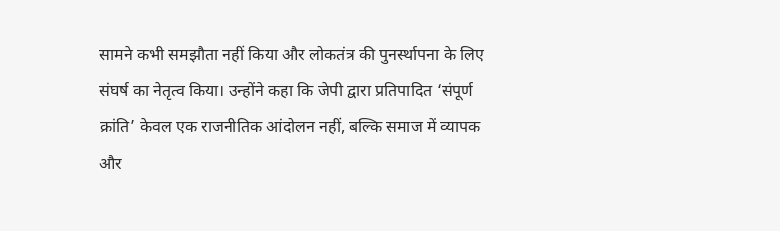सामने कभी समझौता नहीं किया और लोकतंत्र की पुनर्स्थापना के लिए संघर्ष का नेतृत्व किया। उन्होंने कहा कि जेपी द्वारा प्रतिपादित ‘संपूर्ण क्रांति’ केवल एक राजनीतिक आंदोलन नहीं, बल्कि समाज में व्यापक और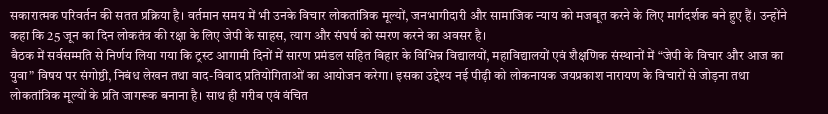सकारात्मक परिवर्तन की सतत प्रक्रिया है। वर्तमान समय में भी उनके विचार लोकतांत्रिक मूल्यों, जनभागीदारी और सामाजिक न्याय को मजबूत करने के लिए मार्गदर्शक बने हुए हैं। उन्होंने कहा कि 25 जून का दिन लोकतंत्र की रक्षा के लिए जेपी के साहस, त्याग और संघर्ष को स्मरण करने का अवसर है।
बैठक में सर्वसम्मति से निर्णय लिया गया कि ट्रस्ट आगामी दिनों में सारण प्रमंडल सहित बिहार के विभिन्न विद्यालयों, महाविद्यालयों एवं शैक्षणिक संस्थानों में “जेपी के विचार और आज का युवा” विषय पर संगोष्ठी, निबंध लेखन तथा वाद-विवाद प्रतियोगिताओं का आयोजन करेगा। इसका उद्देश्य नई पीढ़ी को लोकनायक जयप्रकाश नारायण के विचारों से जोड़ना तथा लोकतांत्रिक मूल्यों के प्रति जागरूक बनाना है। साथ ही गरीब एवं वंचित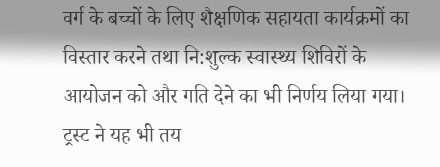वर्ग के बच्चों के लिए शैक्षणिक सहायता कार्यक्रमों का विस्तार करने तथा नि:शुल्क स्वास्थ्य शिविरों के आयोजन को और गति देने का भी निर्णय लिया गया। ट्रस्ट ने यह भी तय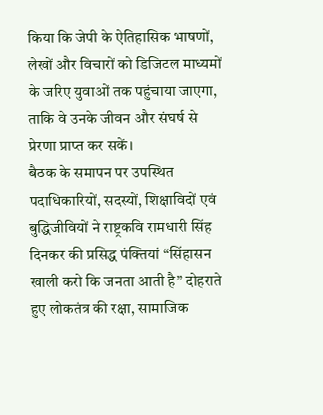किया कि जेपी के ऐतिहासिक भाषणों, लेखों और विचारों को डिजिटल माध्यमों के जरिए युवाओं तक पहुंचाया जाएगा, ताकि वे उनके जीवन और संघर्ष से प्रेरणा प्राप्त कर सकें।
बैठक के समापन पर उपस्थित पदाधिकारियों, सदस्यों, शिक्षाविदों एवं बुद्धिजीवियों ने राष्ट्रकवि रामधारी सिंह दिनकर की प्रसिद्ध पंक्तियां “सिंहासन खाली करो कि जनता आती है” दोहराते हुए लोकतंत्र की रक्षा, सामाजिक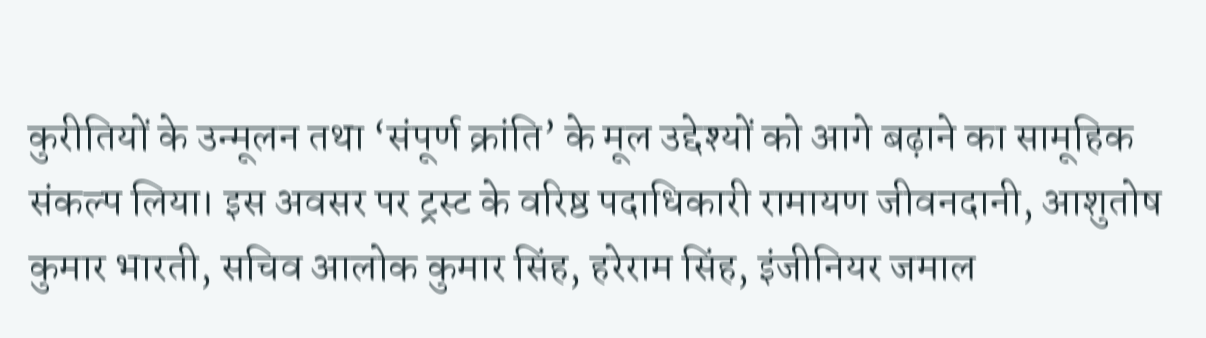कुरीतियों के उन्मूलन तथा ‘संपूर्ण क्रांति’ के मूल उद्देश्यों को आगे बढ़ाने का सामूहिक संकल्प लिया। इस अवसर पर ट्रस्ट के वरिष्ठ पदाधिकारी रामायण जीवनदानी, आशुतोष कुमार भारती, सचिव आलोक कुमार सिंह, हरेराम सिंह, इंजीनियर जमाल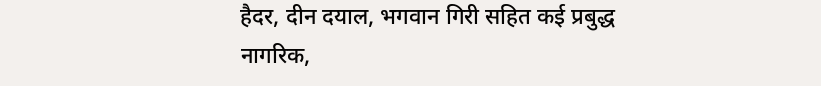हैदर, दीन दयाल, भगवान गिरी सहित कई प्रबुद्ध नागरिक,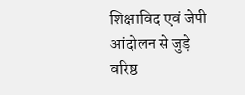शिक्षाविद एवं जेपी आंदोलन से जुड़े वरिष्ठ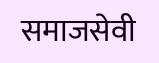समाजसेवी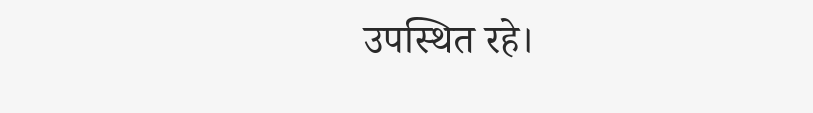उपस्थित रहे।